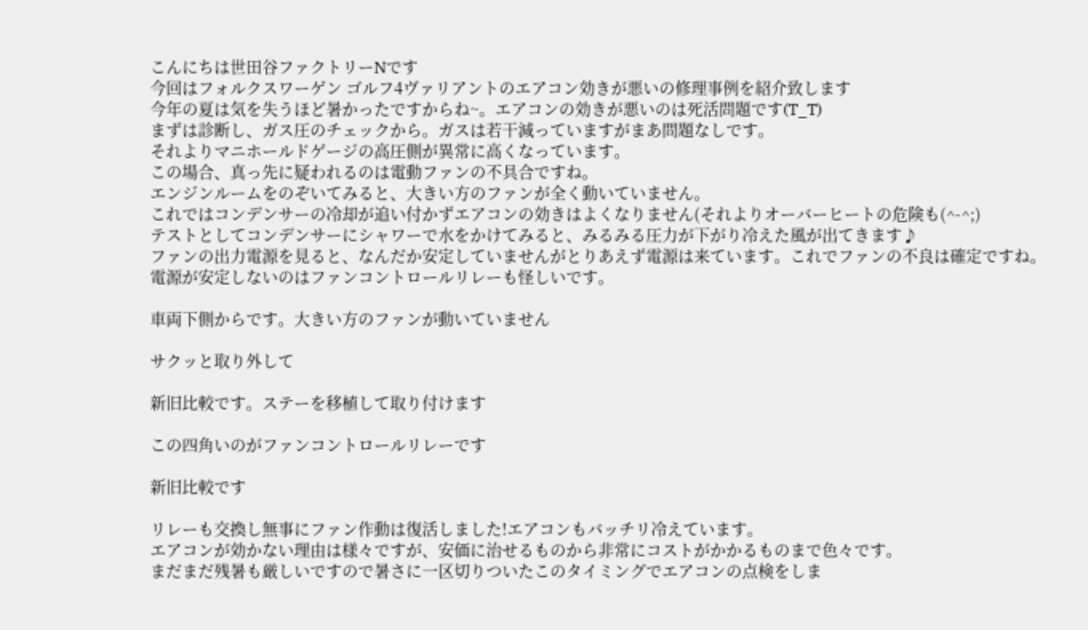こんにちは世田谷ファクトリーNです
今回はフォルクスワーゲン ゴルフ4ヴァリアントのエアコン効きが悪いの修理事例を紹介致します
今年の夏は気を失うほど暑かったですからね~。エアコンの効きが悪いのは死活問題です(T_T)
まずは診断し、ガス圧のチェックから。ガスは若干減っていますがまあ問題なしです。
それよりマニホールドゲージの高圧側が異常に高くなっています。
この場合、真っ先に疑われるのは電動ファンの不具合ですね。
エンジンルームをのぞいてみると、大きい方のファンが全く動いていません。
これではコンデンサーの冷却が追い付かずエアコンの効きはよくなりません(それよりオーバーヒートの危険も(^-^;)
テストとしてコンデンサーにシャワーで水をかけてみると、みるみる圧力が下がり冷えた風が出てきます♪
ファンの出力電源を見ると、なんだか安定していませんがとりあえず電源は来ています。これでファンの不良は確定ですね。
電源が安定しないのはファンコントロールリレーも怪しいです。

車両下側からです。大きい方のファンが動いていません

サクッと取り外して

新旧比較です。ステーを移植して取り付けます

この四角いのがファンコントロールリレーです

新旧比較です

リレーも交換し無事にファン作動は復活しました!エアコンもバッチリ冷えています。
エアコンが効かない理由は様々ですが、安価に治せるものから非常にコストがかかるものまで色々です。
まだまだ残暑も厳しいですので暑さに一区切りついたこのタイミングでエアコンの点検をしま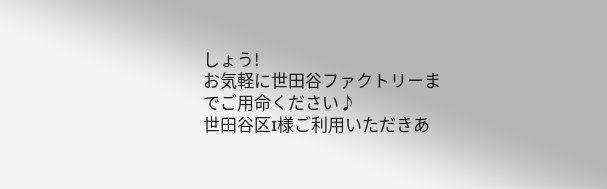しょう!
お気軽に世田谷ファクトリーまでご用命ください♪
世田谷区I様ご利用いただきあ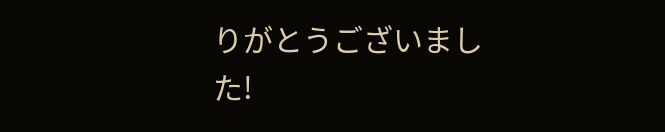りがとうございました!